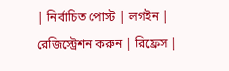| নির্বাচিত পোস্ট | লগইন | রেজিস্ট্রেশন করুন | রিফ্রেস |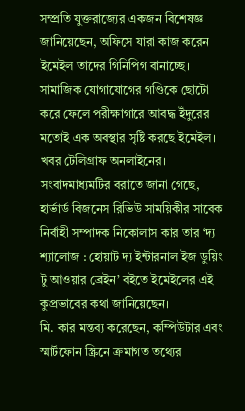সম্প্রতি যুক্তরাজ্যের একজন বিশেষজ্ঞ জানিয়েছেন, অফিসে যারা কাজ করেন ইমেইল তাদের গিনিপিগ বানাচ্ছে। সামাজিক যোগাযোগের গণ্ডিকে ছোটো করে ফেলে পরীক্ষাগারে আবদ্ধ ইঁদুরের মতোই এক অবস্থার সৃষ্টি করছে ইমেইল। খবর টেলিগ্রাফ অনলাইনের।
সংবাদমাধ্যমটির বরাতে জানা গেছে, হার্ভার্ড বিজনেস রিভিউ সাময়িকীর সাবেক নির্বাহী সম্পাদক নিকোলাস কার তার ‘দ্য শ্যালোজ : হোয়াট দ্য ইন্টারনাল ইজ ডুয়িং টু আওয়ার ব্রেইন’ বইতে ইমেইলের এই কুপ্রভাবের কথা জানিয়েছেন।
মি. কার মন্তব্য করেছেন, কম্পিউটার এবং স্মার্টফোন স্ক্রিনে ক্রমাগত তথ্যের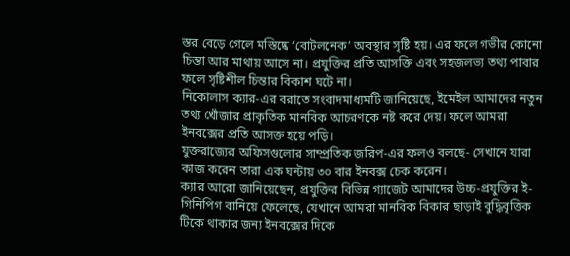স্তর বেড়ে গেলে মস্তিষ্কে ‘বোটলনেক’ অবস্থার সৃষ্টি হয়। এর ফলে গভীর কোনো চিন্তা আর মাথায় আসে না। প্রযুক্তির প্রতি আসক্তি এবং সহজলভ্য তথ্য পাবার ফলে সৃষ্টিশীল চিন্তার বিকাশ ঘটে না।
নিকোলাস ক্যার-এর বরাতে সংবাদমাধ্যমটি জানিয়েছে, ইমেইল আমাদের নতুন তথ্য খোঁজার প্রাকৃতিক মানবিক আচরণকে নষ্ট করে দেয়। ফলে আমরা ইনবক্সের প্রতি আসক্ত হয়ে পড়ি।
যুক্তরাজ্যের অফিসগুলোর সাম্প্রতিক জরিপ-এর ফলও বলছে- সেখানে যারা কাজ করেন তারা এক ঘন্টায় ৩০ বার ইনবক্স চেক করেন।
ক্যার আরো জানিয়েছেন, প্রযুক্তির বিভিন্ন গ্যাজেট আমাদের উচ্চ-প্রযুক্তির ই-গিনিপিগ বানিয়ে ফেলেছে, যেখানে আমরা মানবিক বিকার ছাড়াই বুদ্ধিবৃত্তিক টিকে থাকার জন্য ইনবক্সের দিকে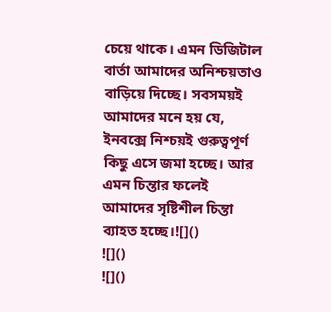চেয়ে থাকে। এমন ডিজিটাল বার্তা আমাদের অনিশ্চয়তাও বাড়িয়ে দিচ্ছে। সবসময়ই আমাদের মনে হয় যে, ইনবক্সে নিশ্চয়ই গুরুত্বপূর্ণ কিছু এসে জমা হচ্ছে। আর এমন চিন্তার ফলেই আমাদের সৃষ্টিশীল চিন্তা ব্যাহত হচ্ছে।![]()
![]()
![]()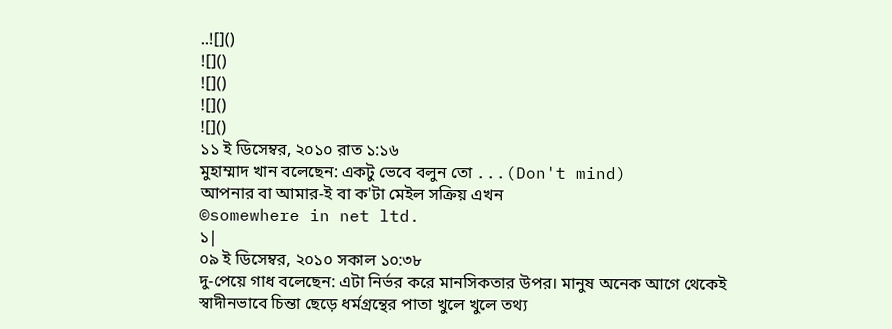..![]()
![]()
![]()
![]()
![]()
১১ ই ডিসেম্বর, ২০১০ রাত ১:১৬
মুহাম্মাদ খান বলেছেন: একটু ভেবে বলুন তো ...(Don't mind)
আপনার বা আমার-ই বা ক'টা মেইল সক্রিয় এখন
©somewhere in net ltd.
১|
০৯ ই ডিসেম্বর, ২০১০ সকাল ১০:৩৮
দু-পেয়ে গাধ বলেছেন: এটা নির্ভর করে মানসিকতার উপর। মানুষ অনেক আগে থেকেই স্বাদীনভাবে চিন্তা ছেড়ে ধর্মগ্রন্থের পাতা খুলে খুলে তথ্য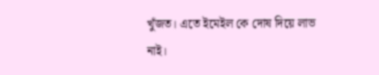খুঁজত। এতে ইমেইল কে দোষ দিয়ে লাভ নাই।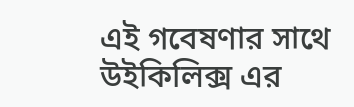এই গবেষণার সাথে উইকিলিক্স এর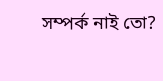সম্পর্ক নাই তো?